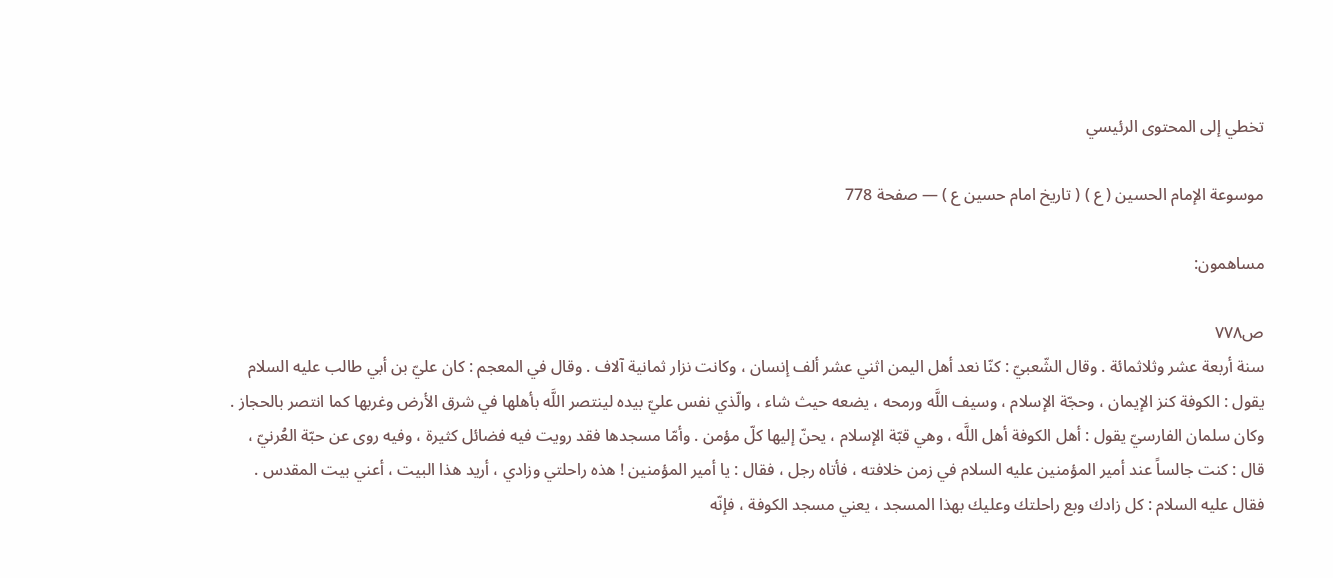تخطي إلى المحتوى الرئيسي

موسوعة الإمام الحسين ( ع ) ( تاريخ امام حسين ع ) — صفحة 778

مساهمون:

ص٧٧٨
سنة أربعة عشر وثلاثمائة . وقال الشّعبيّ : كنّا نعد أهل اليمن اثني عشر ألف إنسان ، وكانت نزار ثمانية آلاف . وقال في المعجم : كان عليّ بن أبي طالب عليه السلام يقول : الكوفة كنز الإيمان ، وحجّة الإسلام ، وسيف اللَّه ورمحه ، يضعه حيث شاء ، والّذي نفس عليّ بيده لينتصر اللَّه بأهلها في شرق الأرض وغربها كما انتصر بالحجاز . وكان سلمان الفارسيّ يقول : أهل الكوفة أهل اللَّه ، وهي قبّة الإسلام ، يحنّ إليها كلّ مؤمن . وأمّا مسجدها فقد رويت فيه فضائل كثيرة ، وفيه روى عن حبّة العُرنيّ ، قال : كنت جالساً عند أمير المؤمنين عليه السلام في زمن خلافته ، فأتاه رجل ، فقال : يا أمير المؤمنين ! هذه راحلتي وزادي ، أريد هذا البيت ، أعني بيت المقدس . فقال عليه السلام : كل زادك وبع راحلتك وعليك بهذا المسجد ، يعني مسجد الكوفة ، فإنّه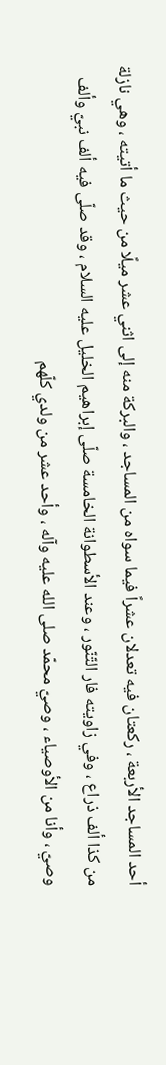أحد المساجد الأربعة ، ركعتان فيه تعدلان عشراً فيما سواه من المساجد ، والبركة منه إلى اثني عشر ميلًا من حيث ما أتيته ، وهي نازلة من كذا ألف ذراع ، وفي زاويته فار التّنّور ، وعند الأسطوانة الخامسة صلّى إبراهيم الخليل عليه السلام ، وقد صلّى فيه ألف نبيّ وألف وصيّ ، وأنا من الأوصياء ، وصيّ محمّد صلى الله عليه وآله ، وأحد عشر من ولدي كلّهم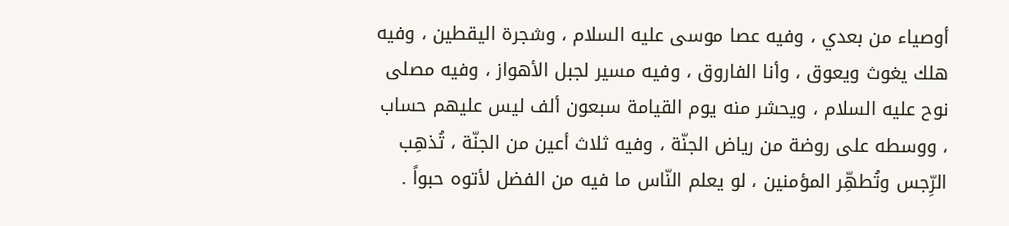أوصياء من بعدي ، وفيه عصا موسى عليه السلام ، وشجرة اليقطين ، وفيه هلك يغوث ويعوق ، وأنا الفاروق ، وفيه مسير لجبل الأهواز ، وفيه مصلى نوح عليه السلام ، ويحشر منه يوم القيامة سبعون ألف ليس عليهم حساب ، ووسطه على روضة من رياض الجنّة ، وفيه ثلاث أعين من الجنّة ، تُذهِب الرِّجس وتُطهِّر المؤمنين ، لو يعلم النّاس ما فيه من الفضل لأتوه حبواً .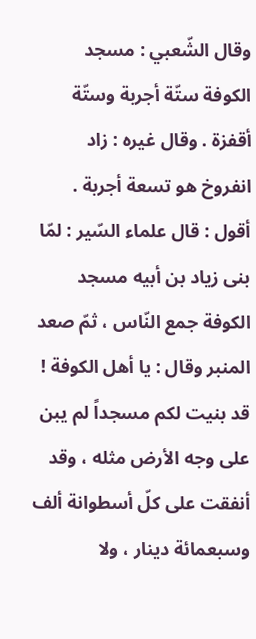وقال الشّعبي : مسجد الكوفة ستّة أجربة وستّة أقفزة . وقال غيره : زاد انفروخ هو تسعة أجربة . أقول : قال علماء السّير : لمّا بنى زياد بن أبيه مسجد الكوفة جمع النّاس ، ثمّ صعد المنبر وقال : يا أهل الكوفة ! قد بنيت لكم مسجداً لم يبن على وجه الأرض مثله ، وقد أنفقت على كلّ أسطوانة ألف وسبعمائة دينار ، ولا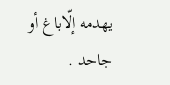يهدمه إلّاباغ أو جاحد .